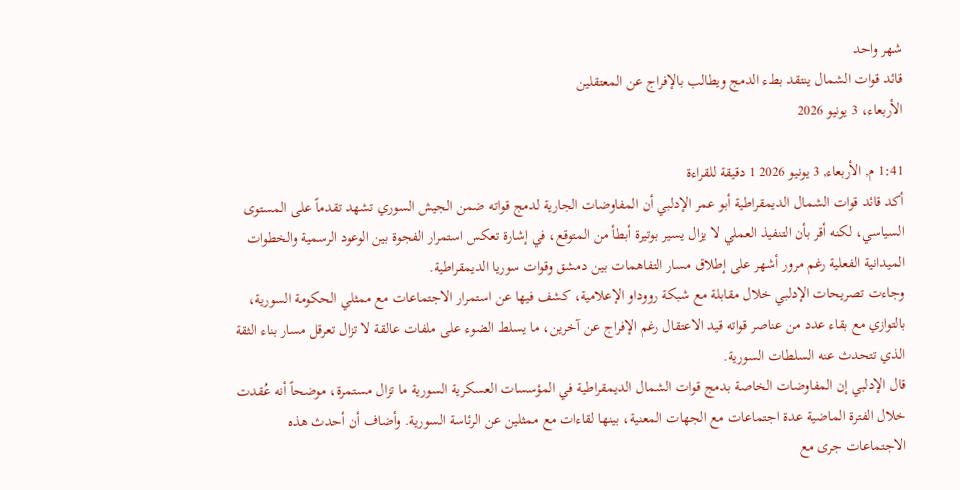شهر واحد
قائد قوات الشمال ينتقد بطء الدمج ويطالب بالإفراج عن المعتقلين
الأربعاء، 3 يونيو 2026

1:41 م, الأربعاء, 3 يونيو 2026 1 دقيقة للقراءة
أكد قائد قوات الشمال الديمقراطية أبو عمر الإدلبي أن المفاوضات الجارية لدمج قواته ضمن الجيش السوري تشهد تقدماً على المستوى السياسي، لكنه أقر بأن التنفيذ العملي لا يزال يسير بوتيرة أبطأ من المتوقع، في إشارة تعكس استمرار الفجوة بين الوعود الرسمية والخطوات الميدانية الفعلية رغم مرور أشهر على إطلاق مسار التفاهمات بين دمشق وقوات سوريا الديمقراطية.
وجاءت تصريحات الإدلبي خلال مقابلة مع شبكة رووداو الإعلامية، كشف فيها عن استمرار الاجتماعات مع ممثلي الحكومة السورية، بالتوازي مع بقاء عدد من عناصر قواته قيد الاعتقال رغم الإفراج عن آخرين، ما يسلط الضوء على ملفات عالقة لا تزال تعرقل مسار بناء الثقة الذي تتحدث عنه السلطات السورية.
قال الإدلبي إن المفاوضات الخاصة بدمج قوات الشمال الديمقراطية في المؤسسات العسكرية السورية ما تزال مستمرة، موضحاً أنه عُقدت خلال الفترة الماضية عدة اجتماعات مع الجهات المعنية، بينها لقاءات مع ممثلين عن الرئاسة السورية. وأضاف أن أحدث هذه الاجتماعات جرى مع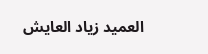العميد زياد العايش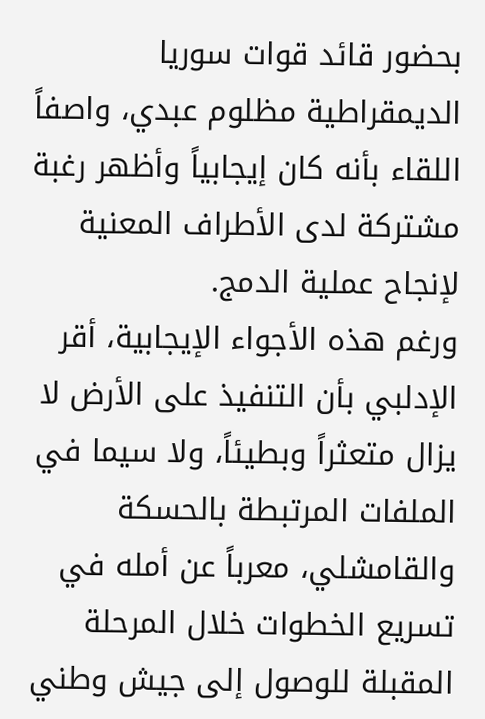بحضور قائد قوات سوريا الديمقراطية مظلوم عبدي، واصفاً اللقاء بأنه كان إيجابياً وأظهر رغبة مشتركة لدى الأطراف المعنية لإنجاح عملية الدمج.
ورغم هذه الأجواء الإيجابية، أقر الإدلبي بأن التنفيذ على الأرض لا يزال متعثراً وبطيئاً، ولا سيما في الملفات المرتبطة بالحسكة والقامشلي، معرباً عن أمله في تسريع الخطوات خلال المرحلة المقبلة للوصول إلى جيش وطني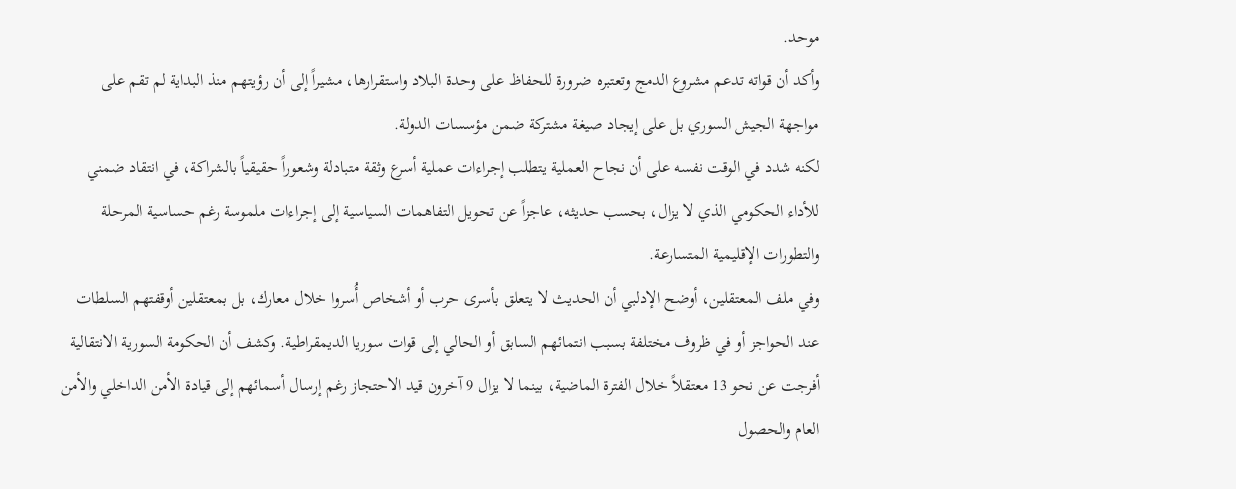موحد.
وأكد أن قواته تدعم مشروع الدمج وتعتبره ضرورة للحفاظ على وحدة البلاد واستقرارها، مشيراً إلى أن رؤيتهم منذ البداية لم تقم على مواجهة الجيش السوري بل على إيجاد صيغة مشتركة ضمن مؤسسات الدولة.
لكنه شدد في الوقت نفسه على أن نجاح العملية يتطلب إجراءات عملية أسرع وثقة متبادلة وشعوراً حقيقياً بالشراكة، في انتقاد ضمني للأداء الحكومي الذي لا يزال، بحسب حديثه، عاجزاً عن تحويل التفاهمات السياسية إلى إجراءات ملموسة رغم حساسية المرحلة والتطورات الإقليمية المتسارعة.
وفي ملف المعتقلين، أوضح الإدلبي أن الحديث لا يتعلق بأسرى حرب أو أشخاص أُسروا خلال معارك، بل بمعتقلين أوقفتهم السلطات عند الحواجز أو في ظروف مختلفة بسبب انتمائهم السابق أو الحالي إلى قوات سوريا الديمقراطية. وكشف أن الحكومة السورية الانتقالية أفرجت عن نحو 13 معتقلاً خلال الفترة الماضية، بينما لا يزال 9 آخرون قيد الاحتجاز رغم إرسال أسمائهم إلى قيادة الأمن الداخلي والأمن العام والحصول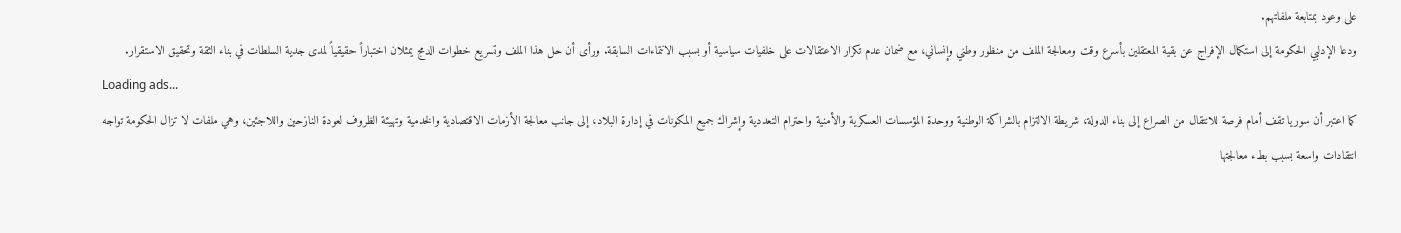على وعود بمتابعة ملفاتهم.
ودعا الإدلبي الحكومة إلى استكمال الإفراج عن بقية المعتقلين بأسرع وقت ومعالجة الملف من منظور وطني وإنساني، مع ضمان عدم تكرار الاعتقالات على خلفيات سياسية أو بسبب الانتماءات السابقة. ورأى أن حل هذا الملف وتسريع خطوات الدمج يمثلان اختباراً حقيقياً لمدى جدية السلطات في بناء الثقة وتحقيق الاستقرار.
Loading ads...
كما اعتبر أن سوريا تقف أمام فرصة للانتقال من الصراع إلى بناء الدولة، شريطة الالتزام بالشراكة الوطنية ووحدة المؤسسات العسكرية والأمنية واحترام التعددية وإشراك جميع المكونات في إدارة البلاد، إلى جانب معالجة الأزمات الاقتصادية والخدمية وتهيئة الظروف لعودة النازحين واللاجئين، وهي ملفات لا تزال الحكومة تواجه انتقادات واسعة بسبب بطء معالجتها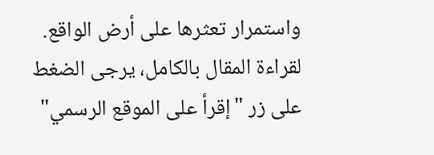واستمرار تعثرها على أرض الواقع.
لقراءة المقال بالكامل، يرجى الضغط على زر "إقرأ على الموقع الرسمي"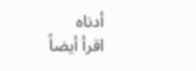أدناه
اقرأ أيضاً